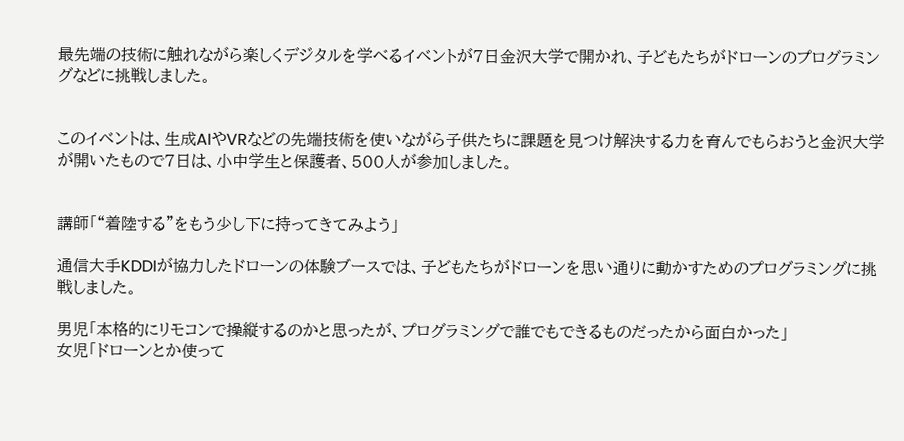最先端の技術に触れながら楽しくデジタルを学べるイベントが7日金沢大学で開かれ、子どもたちがドローンのプログラミングなどに挑戦しました。


このイベントは、生成AIやVRなどの先端技術を使いながら子供たちに課題を見つけ解決する力を育んでもらおうと金沢大学が開いたもので7日は、小中学生と保護者、500人が参加しました。


講師「“着陸する”をもう少し下に持ってきてみよう」

通信大手KDDIが協力したドローンの体験ブースでは、子どもたちがドローンを思い通りに動かすためのプログラミングに挑戦しました。

男児「本格的にリモコンで操縦するのかと思ったが、プログラミングで誰でもできるものだったから面白かった」
女児「ドローンとか使って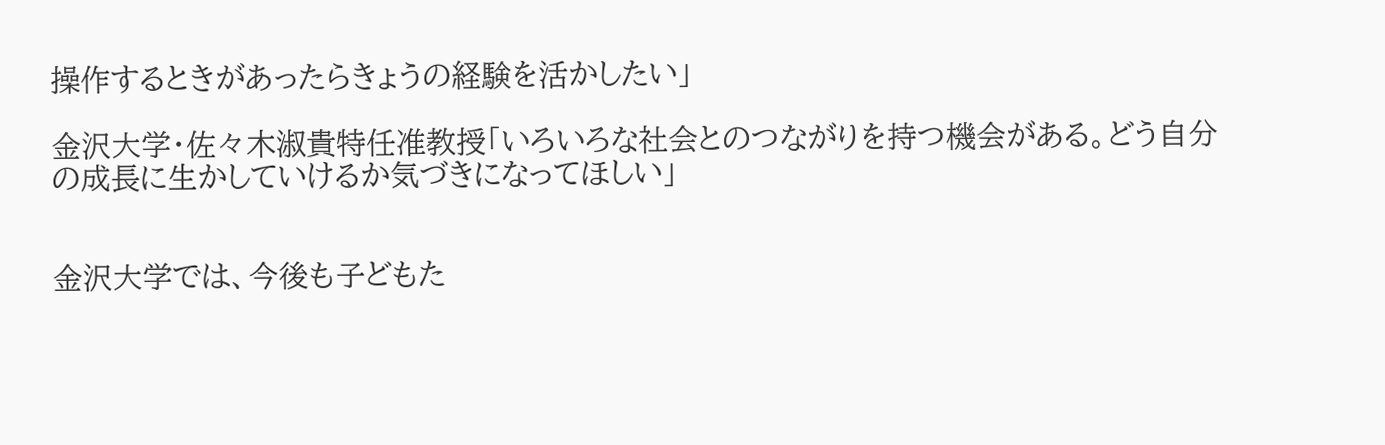操作するときがあったらきょうの経験を活かしたい」

金沢大学・佐々木淑貴特任准教授「いろいろな社会とのつながりを持つ機会がある。どう自分の成長に生かしていけるか気づきになってほしい」


金沢大学では、今後も子どもた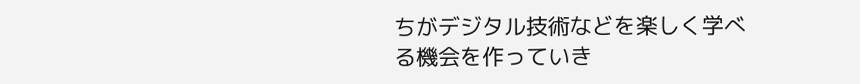ちがデジタル技術などを楽しく学べる機会を作っていき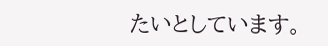たいとしています。